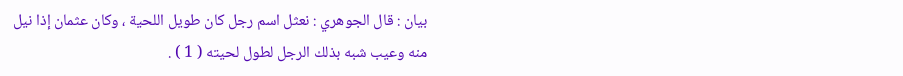بيان : قال الجوهري : نعثل اسم رجل كان طويل اللحية ، وكان عثمان إذا نيل
منه وعيب شبه بذلك الرجل لطول لحيته ( 1 ) .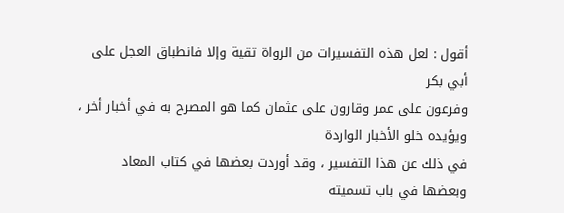أقول : لعل هذه التفسيرات من الرواة تقية وإلا فانطباق العجل على أبي بكر
وفرعون على عمر وقارون على عثمان كما هو المصرح به في أخبار أخر ، ويؤيده خلو الأخبار الواردة
في ذلك عن هذا التفسير ، وقد أوردت بعضها في كتاب المعاد وبعضها في باب تسميته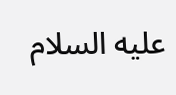عليه السلام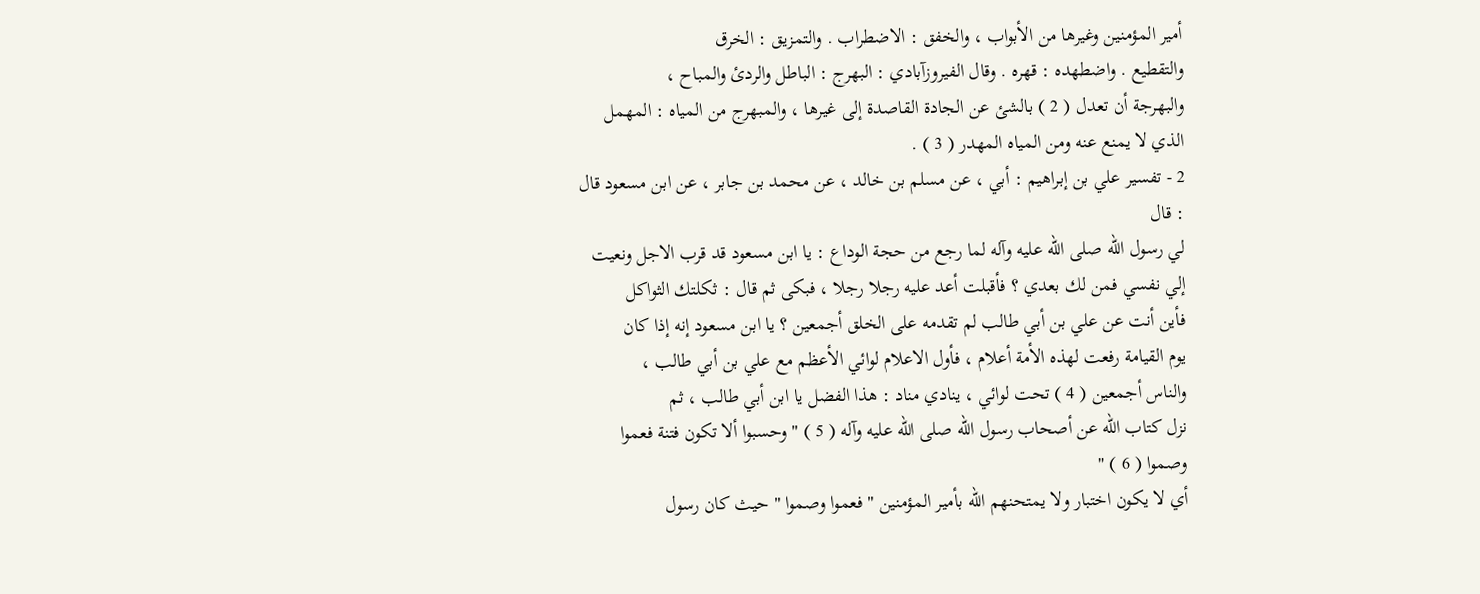أمير المؤمنين وغيرها من الأبواب ، والخفق : الاضطراب . والتمزيق : الخرق
والتقطيع . واضطهده : قهره . وقال الفيروزآبادي : البهرج : الباطل والردئ والمباح ،
والبهرجة أن تعدل ( 2 ) بالشئ عن الجادة القاصدة إلى غيرها ، والمبهرج من المياه : المهمل
الذي لا يمنع عنه ومن المياه المهدر ( 3 ) .
2 - تفسير علي بن إبراهيم : أبي ، عن مسلم بن خالد ، عن محمد بن جابر ، عن ابن مسعود قال : قال
لي رسول الله صلى الله عليه وآله لما رجع من حجة الوداع : يا ابن مسعود قد قرب الاجل ونعيت
إلي نفسي فمن لك بعدي ؟ فأقبلت أعد عليه رجلا رجلا ، فبكى ثم قال : ثكلتك الثواكل
فأين أنت عن علي بن أبي طالب لم تقدمه على الخلق أجمعين ؟ يا ابن مسعود إنه إذا كان
يوم القيامة رفعت لهذه الأمة أعلام ، فأول الاعلام لوائي الأعظم مع علي بن أبي طالب ،
والناس أجمعين ( 4 ) تحت لوائي ، ينادي مناد : هذا الفضل يا ابن أبي طالب ، ثم
نزل كتاب الله عن أصحاب رسول الله صلى الله عليه وآله ( 5 ) " وحسبوا ألا تكون فتنة فعموا وصموا ( 6 ) "
أي لا يكون اختبار ولا يمتحنهم الله بأمير المؤمنين " فعموا وصموا " حيث كان رسول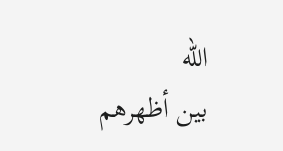الله
بين أظهرهم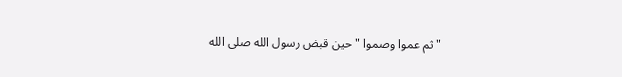" ثم عموا وصموا " حين قبض رسول الله صلى الله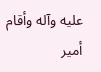عليه وآله وأقام أمير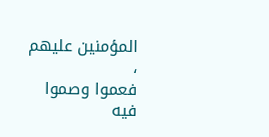المؤمنين عليهم ،
فعموا وصموا فيه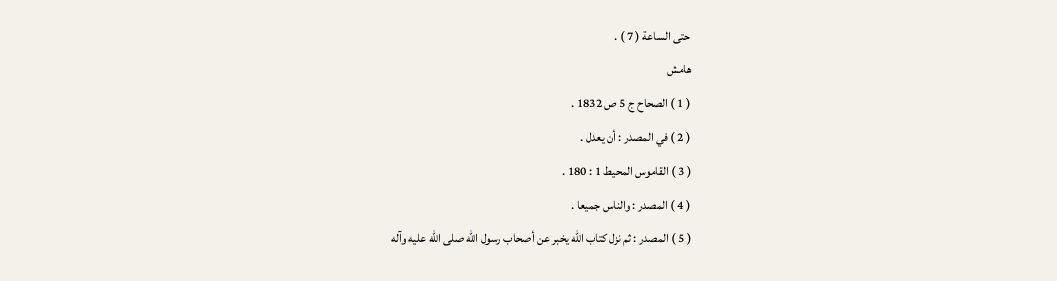حتى الساعة ( 7 ) .
هامش
( 1 ) الصحاح ج 5 ص 1832 .
( 2 ) في المصدر : أن يعدل .
( 3 ) القاموس المحيط 1 : 180 .
( 4 ) المصدر : والناس جميعا .
( 5 ) المصدر : ثم نزل كتاب الله يخبر عن أصحاب رسول الله صلى الله عليه وآله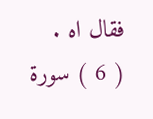فقال اه .
( 6 ) سورة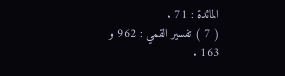المائدة : 71 .
( 7 ) تفسير القمي : 962 و 163 .